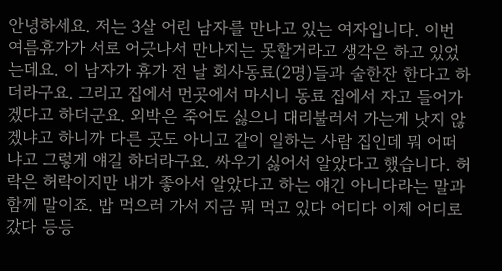안녕하세요. 저는 3살 어린 남자를 만나고 있는 여자입니다. 이번 여름휴가가 서로 어긋나서 만나지는 못할거라고 생각은 하고 있었는데요. 이 남자가 휴가 전 날 회사동료(2명)들과 술한잔 한다고 하더라구요. 그리고 집에서 먼곳에서 마시니 동료 집에서 자고 들어가겠다고 하더군요. 외박은 죽어도 싫으니 대리불러서 가는게 낫지 않겠냐고 하니까 다른 곳도 아니고 같이 일하는 사람 집인데 뭐 어떠냐고 그렇게 얘길 하더라구요. 싸우기 싫어서 알았다고 했습니다. 허락은 허락이지만 내가 좋아서 알았다고 하는 얘긴 아니다라는 말과 함께 말이죠. 밥 먹으러 가서 지금 뭐 먹고 있다 어디다 이제 어디로 갔다 등등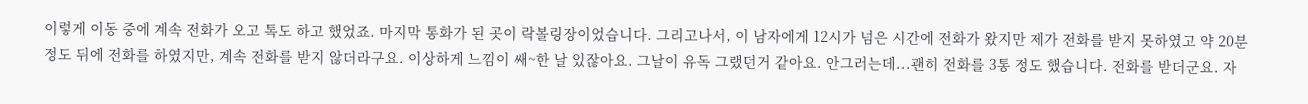이렇게 이동 중에 계속 전화가 오고 톡도 하고 했었죠. 마지막 통화가 된 곳이 락볼링장이었습니다. 그리고나서, 이 남자에게 12시가 넘은 시간에 전화가 왔지만 제가 전화를 받지 못하였고 약 20분 정도 뒤에 전화를 하였지만, 계속 전화를 받지 않더라구요. 이상하게 느낌이 쌔~한 날 있잖아요. 그날이 유독 그랬던거 같아요. 안그러는데...괜히 전화를 3통 정도 했습니다. 전화를 받더군요. 자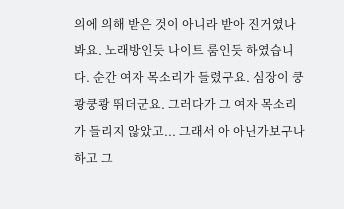의에 의해 받은 것이 아니라 받아 진거였나봐요. 노래방인듯 나이트 룸인듯 하였습니다. 순간 여자 목소리가 들렸구요. 심장이 쿵쾅쿵쾅 뛰더군요. 그러다가 그 여자 목소리가 들리지 않았고... 그래서 아 아닌가보구나 하고 그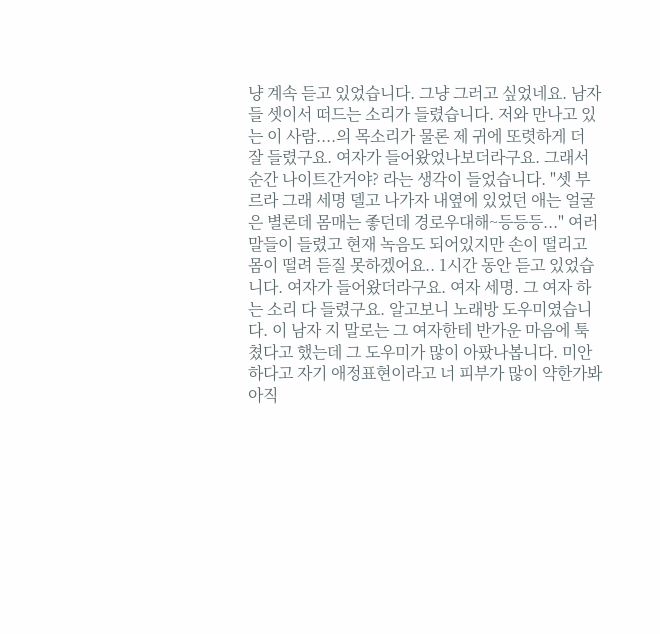냥 계속 듣고 있었습니다. 그냥 그러고 싶었네요. 남자들 셋이서 떠드는 소리가 들렸습니다. 저와 만나고 있는 이 사람....의 목소리가 물론 제 귀에 또렷하게 더 잘 들렸구요. 여자가 들어왔었나보더라구요. 그래서 순간 나이트간거야? 라는 생각이 들었습니다. "셋 부르라 그래 세명 델고 나가자 내옆에 있었던 애는 얼굴은 별론데 몸매는 좋던데 경로우대해~등등등..." 여러 말들이 들렸고 현재 녹음도 되어있지만 손이 떨리고 몸이 떨려 듣질 못하겠어요.. 1시간 동안 듣고 있었습니다. 여자가 들어왔더라구요. 여자 세명. 그 여자 하는 소리 다 들렸구요. 알고보니 노래방 도우미였습니다. 이 남자 지 말로는 그 여자한테 반가운 마음에 툭 쳤다고 했는데 그 도우미가 많이 아팠나봅니다. 미안하다고 자기 애정표현이라고 너 피부가 많이 약한가봐 아직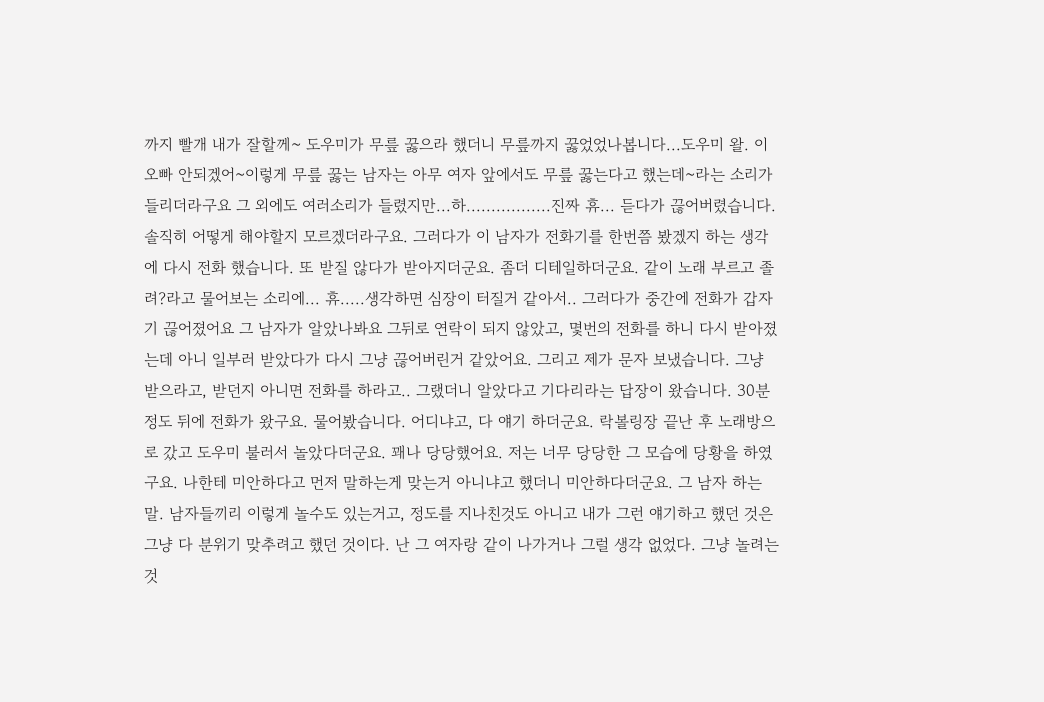까지 빨개 내가 잘할께~ 도우미가 무릎 꿇으라 했더니 무릎까지 꿇었었나봅니다...도우미 왈. 이오빠 안되겠어~이렇게 무릎 꿇는 남자는 아무 여자 앞에서도 무릎 꿇는다고 했는데~라는 소리가 들리더라구요 그 외에도 여러소리가 들렸지만...하.................진짜 휴... 듣다가 끊어버렸습니다. 솔직히 어떻게 해야할지 모르겠더라구요. 그러다가 이 남자가 전화기를 한번쯤 봤겠지 하는 생각에 다시 전화 했습니다. 또 받질 않다가 받아지더군요. 좀더 디테일하더군요. 같이 노래 부르고 졸려?라고 물어보는 소리에... 휴.....생각하면 심장이 터질거 같아서.. 그러다가 중간에 전화가 갑자기 끊어졌어요 그 남자가 알았나봐요 그뒤로 연락이 되지 않았고, 몇번의 전화를 하니 다시 받아졌는데 아니 일부러 받았다가 다시 그냥 끊어버린거 같았어요. 그리고 제가 문자 보냈습니다. 그냥 받으라고, 받던지 아니면 전화를 하라고.. 그랬더니 알았다고 기다리라는 답장이 왔습니다. 30분 정도 뒤에 전화가 왔구요. 물어봤습니다. 어디냐고, 다 얘기 하더군요. 락볼링장 끝난 후 노래방으로 갔고 도우미 불러서 놀았다더군요. 꽤나 당당했어요. 저는 너무 당당한 그 모습에 당황을 하였구요. 나한테 미안하다고 먼저 말하는게 맞는거 아니냐고 했더니 미안하다더군요. 그 남자 하는 말. 남자들끼리 이렇게 놀수도 있는거고, 정도를 지나친것도 아니고 내가 그런 얘기하고 했던 것은 그냥 다 분위기 맞추려고 했던 것이다. 난 그 여자랑 같이 나가거나 그럴 생각 없었다. 그냥 놀려는 것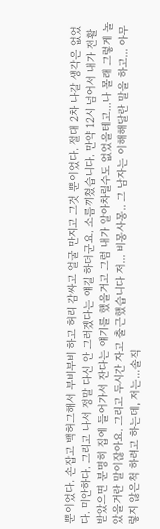뿐이었다. 손잡고 백허그해서 부비부비 하고 허리 감싸고 얼굴 만지고 그것 뿐이었다. 절대 2차 나갈 생각은 없었다. 미안하다. 그리고 나서 정말 다신 안 그러겠다는 얘길 하더군요. 소름끼쳤습니다. 만약 12시 넘어서 내가 전활 받았으면 분명히 집에 들어가서 잔다는 얘기를 했을거고 그럼 내가 알아차릴수도 없었을테고...나 몰래 그렇게 놀았을거란 말이잖아요. 그리고 두시간 자고 출근했습니다 저... 비몽사몽.. 그 남자는 이해해달란 말을 하고... 아무렇지 않은척 하려고 하는데, 저는...솔직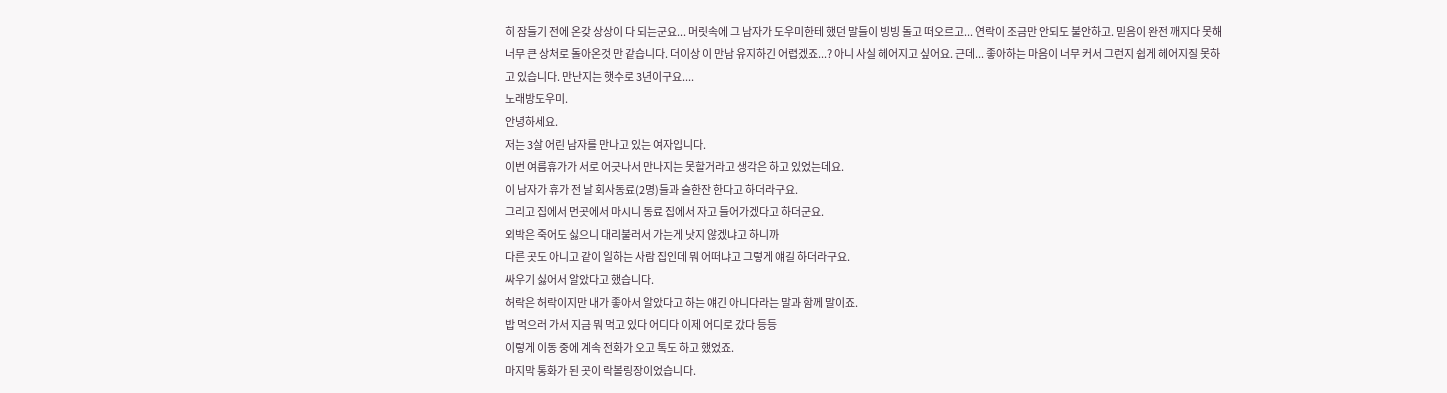히 잠들기 전에 온갖 상상이 다 되는군요... 머릿속에 그 남자가 도우미한테 했던 말들이 빙빙 돌고 떠오르고... 연락이 조금만 안되도 불안하고. 믿음이 완전 깨지다 못해 너무 큰 상처로 돌아온것 만 같습니다. 더이상 이 만남 유지하긴 어렵겠죠...? 아니 사실 헤어지고 싶어요. 근데... 좋아하는 마음이 너무 커서 그런지 쉽게 헤어지질 못하고 있습니다. 만난지는 햇수로 3년이구요....
노래방도우미.
안녕하세요.
저는 3살 어린 남자를 만나고 있는 여자입니다.
이번 여름휴가가 서로 어긋나서 만나지는 못할거라고 생각은 하고 있었는데요.
이 남자가 휴가 전 날 회사동료(2명)들과 술한잔 한다고 하더라구요.
그리고 집에서 먼곳에서 마시니 동료 집에서 자고 들어가겠다고 하더군요.
외박은 죽어도 싫으니 대리불러서 가는게 낫지 않겠냐고 하니까
다른 곳도 아니고 같이 일하는 사람 집인데 뭐 어떠냐고 그렇게 얘길 하더라구요.
싸우기 싫어서 알았다고 했습니다.
허락은 허락이지만 내가 좋아서 알았다고 하는 얘긴 아니다라는 말과 함께 말이죠.
밥 먹으러 가서 지금 뭐 먹고 있다 어디다 이제 어디로 갔다 등등
이렇게 이동 중에 계속 전화가 오고 톡도 하고 했었죠.
마지막 통화가 된 곳이 락볼링장이었습니다.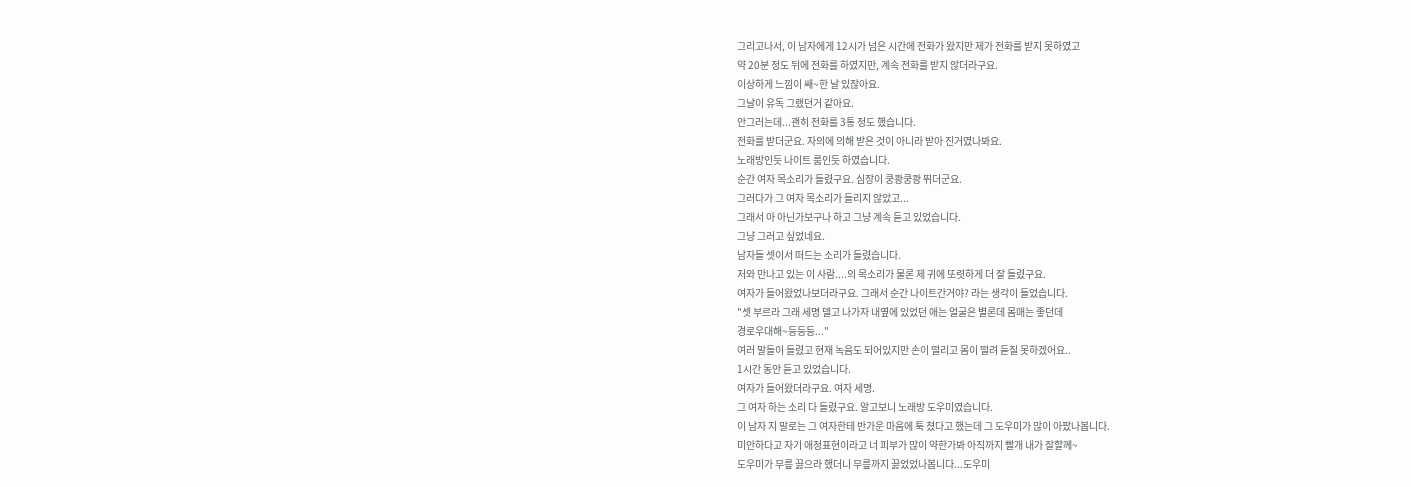그리고나서, 이 남자에게 12시가 넘은 시간에 전화가 왔지만 제가 전화를 받지 못하였고
약 20분 정도 뒤에 전화를 하였지만, 계속 전화를 받지 않더라구요.
이상하게 느낌이 쌔~한 날 있잖아요.
그날이 유독 그랬던거 같아요.
안그러는데...괜히 전화를 3통 정도 했습니다.
전화를 받더군요. 자의에 의해 받은 것이 아니라 받아 진거였나봐요.
노래방인듯 나이트 룸인듯 하였습니다.
순간 여자 목소리가 들렸구요. 심장이 쿵쾅쿵쾅 뛰더군요.
그러다가 그 여자 목소리가 들리지 않았고...
그래서 아 아닌가보구나 하고 그냥 계속 듣고 있었습니다.
그냥 그러고 싶었네요.
남자들 셋이서 떠드는 소리가 들렸습니다.
저와 만나고 있는 이 사람....의 목소리가 물론 제 귀에 또렷하게 더 잘 들렸구요.
여자가 들어왔었나보더라구요. 그래서 순간 나이트간거야? 라는 생각이 들었습니다.
"셋 부르라 그래 세명 델고 나가자 내옆에 있었던 애는 얼굴은 별론데 몸매는 좋던데
경로우대해~등등등..."
여러 말들이 들렸고 현재 녹음도 되어있지만 손이 떨리고 몸이 떨려 듣질 못하겠어요..
1시간 동안 듣고 있었습니다.
여자가 들어왔더라구요. 여자 세명.
그 여자 하는 소리 다 들렸구요. 알고보니 노래방 도우미였습니다.
이 남자 지 말로는 그 여자한테 반가운 마음에 툭 쳤다고 했는데 그 도우미가 많이 아팠나봅니다.
미안하다고 자기 애정표현이라고 너 피부가 많이 약한가봐 아직까지 빨개 내가 잘할께~
도우미가 무릎 꿇으라 했더니 무릎까지 꿇었었나봅니다...도우미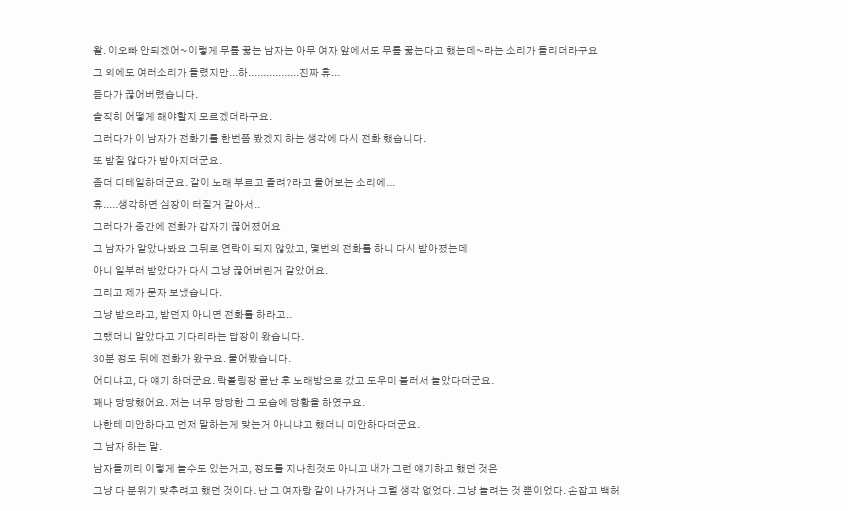왈. 이오빠 안되겠어~이렇게 무릎 꿇는 남자는 아무 여자 앞에서도 무릎 꿇는다고 했는데~라는 소리가 들리더라구요
그 외에도 여러소리가 들렸지만...하.................진짜 휴...
듣다가 끊어버렸습니다.
솔직히 어떻게 해야할지 모르겠더라구요.
그러다가 이 남자가 전화기를 한번쯤 봤겠지 하는 생각에 다시 전화 했습니다.
또 받질 않다가 받아지더군요.
좀더 디테일하더군요. 같이 노래 부르고 졸려?라고 물어보는 소리에...
휴.....생각하면 심장이 터질거 같아서..
그러다가 중간에 전화가 갑자기 끊어졌어요
그 남자가 알았나봐요 그뒤로 연락이 되지 않았고, 몇번의 전화를 하니 다시 받아졌는데
아니 일부러 받았다가 다시 그냥 끊어버린거 같았어요.
그리고 제가 문자 보냈습니다.
그냥 받으라고, 받던지 아니면 전화를 하라고..
그랬더니 알았다고 기다리라는 답장이 왔습니다.
30분 정도 뒤에 전화가 왔구요. 물어봤습니다.
어디냐고, 다 얘기 하더군요. 락볼링장 끝난 후 노래방으로 갔고 도우미 불러서 놀았다더군요.
꽤나 당당했어요. 저는 너무 당당한 그 모습에 당황을 하였구요.
나한테 미안하다고 먼저 말하는게 맞는거 아니냐고 했더니 미안하다더군요.
그 남자 하는 말.
남자들끼리 이렇게 놀수도 있는거고, 정도를 지나친것도 아니고 내가 그런 얘기하고 했던 것은
그냥 다 분위기 맞추려고 했던 것이다. 난 그 여자랑 같이 나가거나 그럴 생각 없었다. 그냥 놀려는 것 뿐이었다. 손잡고 백허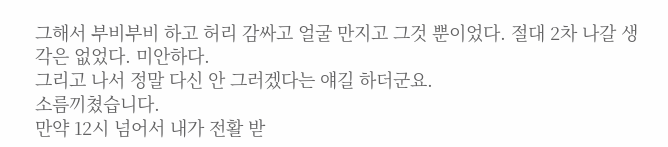그해서 부비부비 하고 허리 감싸고 얼굴 만지고 그것 뿐이었다. 절대 2차 나갈 생각은 없었다. 미안하다.
그리고 나서 정말 다신 안 그러겠다는 얘길 하더군요.
소름끼쳤습니다.
만약 12시 넘어서 내가 전활 받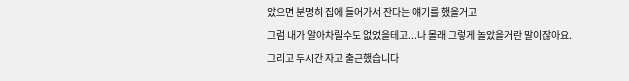았으면 분명히 집에 들어가서 잔다는 얘기를 했을거고
그럼 내가 알아차릴수도 없었을테고...나 몰래 그렇게 놀았을거란 말이잖아요.
그리고 두시간 자고 출근했습니다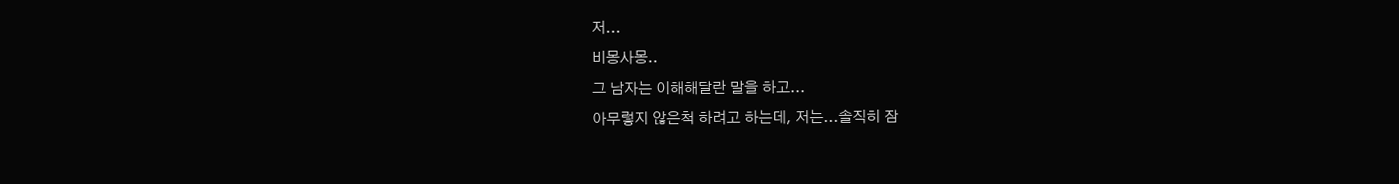저...
비몽사몽..
그 남자는 이해해달란 말을 하고...
아무렇지 않은척 하려고 하는데, 저는...솔직히 잠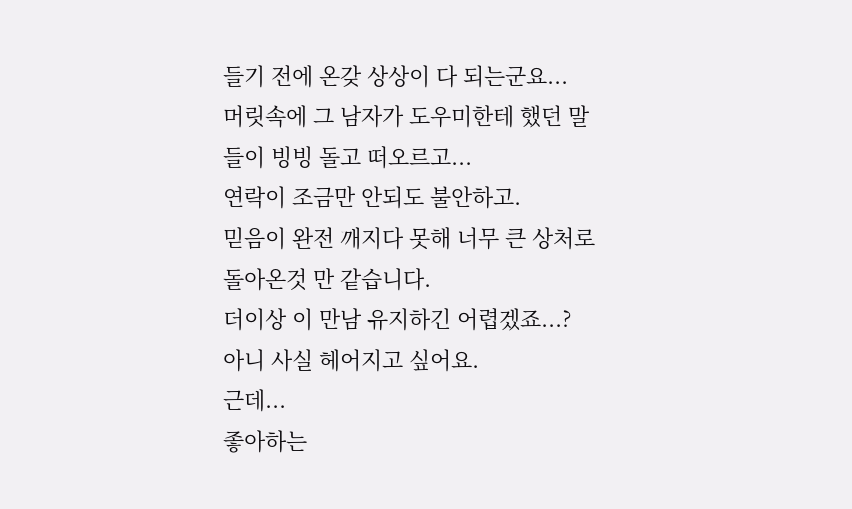들기 전에 온갖 상상이 다 되는군요...
머릿속에 그 남자가 도우미한테 했던 말들이 빙빙 돌고 떠오르고...
연락이 조금만 안되도 불안하고.
믿음이 완전 깨지다 못해 너무 큰 상처로 돌아온것 만 같습니다.
더이상 이 만남 유지하긴 어렵겠죠...?
아니 사실 헤어지고 싶어요.
근데...
좋아하는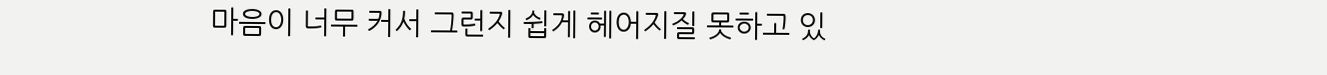마음이 너무 커서 그런지 쉽게 헤어지질 못하고 있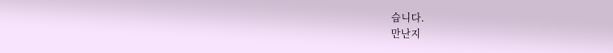습니다.
만난지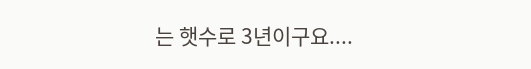는 햇수로 3년이구요....